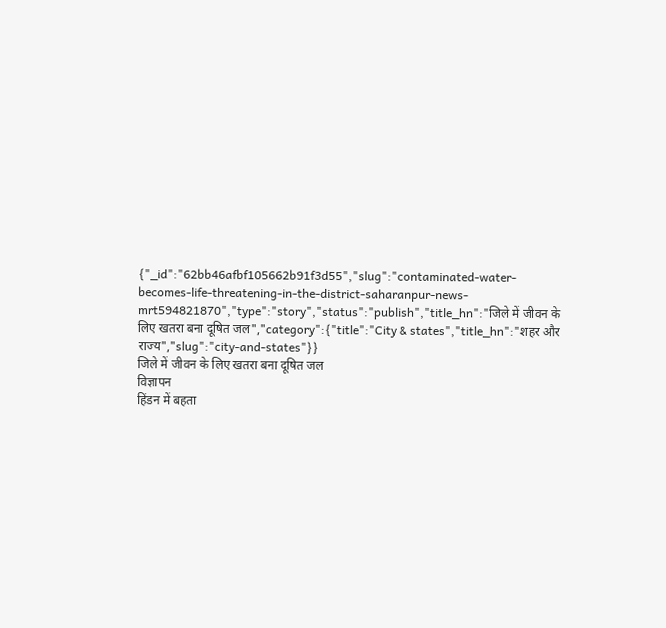{"_id":"62bb46afbf105662b91f3d55","slug":"contaminated-water-becomes-life-threatening-in-the-district-saharanpur-news-mrt594821870","type":"story","status":"publish","title_hn":"जिले में जीवन के लिए खतरा बना दूषित जल","category":{"title":"City & states","title_hn":"शहर और राज्य","slug":"city-and-states"}}
जिले में जीवन के लिए खतरा बना दूषित जल
विज्ञापन
हिंडन में बहता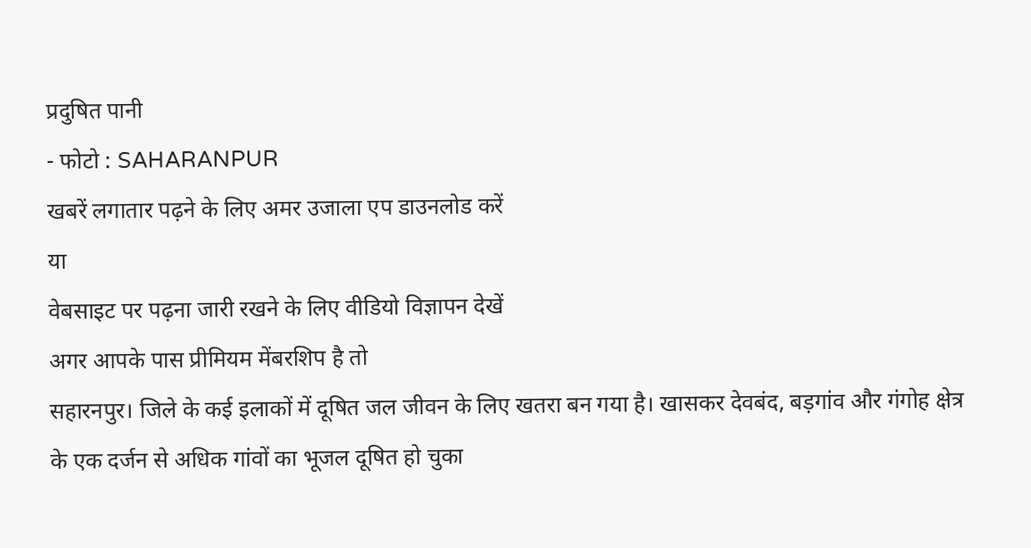प्रदुषित पानी
- फोटो : SAHARANPUR
खबरें लगातार पढ़ने के लिए अमर उजाला एप डाउनलोड करें
या
वेबसाइट पर पढ़ना जारी रखने के लिए वीडियो विज्ञापन देखें
अगर आपके पास प्रीमियम मेंबरशिप है तो
सहारनपुर। जिले के कई इलाकों में दूषित जल जीवन के लिए खतरा बन गया है। खासकर देवबंद, बड़गांव और गंगोह क्षेत्र के एक दर्जन से अधिक गांवों का भूजल दूषित हो चुका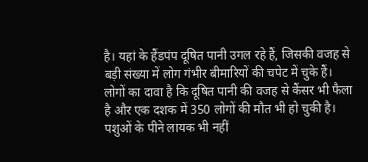है। यहां के हैंडपंप दूषित पानी उगल रहे हैं, जिसकी वजह से बड़ी संख्या में लोग गंभीर बीमारियों की चपेट में चुके हैं। लोगों का दावा है कि दूषित पानी की वजह से कैंसर भी फैला है और एक दशक में 350 लोगों की मौत भी हो चुकी है।
पशुओं के पीने लायक भी नहीं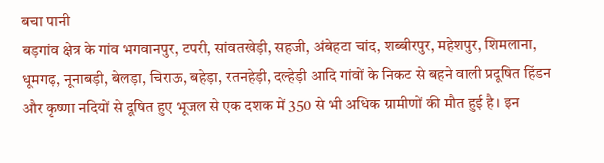बचा पानी
बड़गांव क्षेत्र के गांव भगवानपुर, टपरी, सांवतखेड़ी, सहजी, अंबेहटा चांद, शब्बीरपुर, महेशपुर, शिमलाना, धूमगढ़, नूनाबड़ी, बेलड़ा, चिराऊ, बहेड़ा, रतनहेड़ी, दल्हेड़ी आदि गांवों के निकट से बहने वाली प्रदूषित हिंडन और कृष्णा नदियों से दूषित हुए भूजल से एक दशक में 350 से भी अधिक ग्रामीणों की मौत हुई है। इन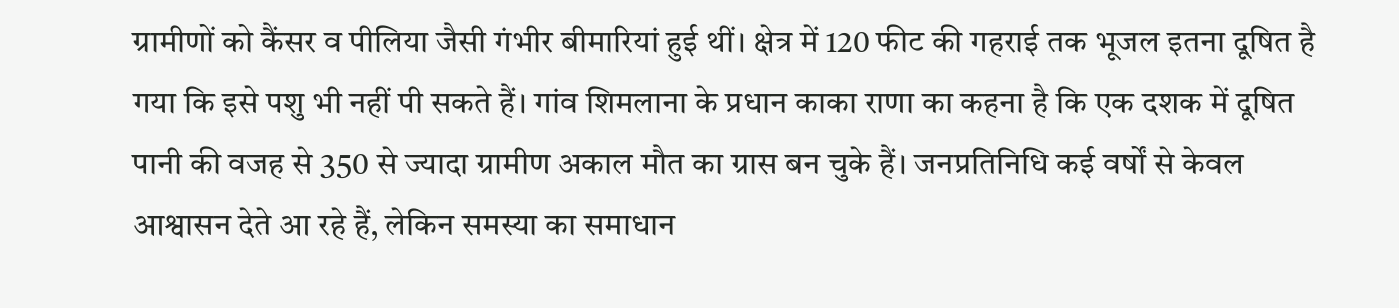ग्रामीणों को कैंसर व पीलिया जैसी गंभीर बीमारियां हुई थीं। क्षेत्र में 120 फीट की गहराई तक भूजल इतना दूषित है गया कि इसे पशु भी नहीं पी सकते हैं। गांव शिमलाना के प्रधान काका राणा का कहना है कि एक दशक में दूषित पानी की वजह से 350 से ज्यादा ग्रामीण अकाल मौत का ग्रास बन चुके हैं। जनप्रतिनिधि कई वर्षों से केवल आश्वासन देते आ रहे हैं, लेकिन समस्या का समाधान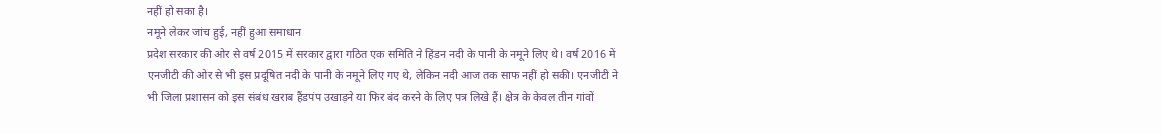नहीं हो सका है।
नमूने लेकर जांच हुई, नहीं हुआ समाधान
प्रदेश सरकार की ओर से वर्ष 2015 में सरकार द्वारा गठित एक समिति ने हिंडन नदी के पानी के नमूने लिए थे। वर्ष 2016 में एनजीटी की ओर से भी इस प्रदूषित नदी के पानी के नमूने लिए गए थे, लेकिन नदी आज तक साफ नहीं हो सकी। एनजीटी ने भी जिला प्रशासन को इस संबंध खराब हैंडपंप उखाड़ने या फिर बंद करने के लिए पत्र लिखे हैं। क्षेत्र के केवल तीन गांवों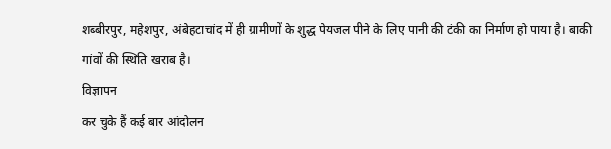शब्बीरपुर, महेशपुर, अंबेहटाचांद में ही ग्रामीणों के शुद्ध पेयजल पीने के लिए पानी की टंकी का निर्माण हो पाया है। बाकी गांवों की स्थिति खराब है।
विज्ञापन
कर चुके हैं कई बार आंदोलन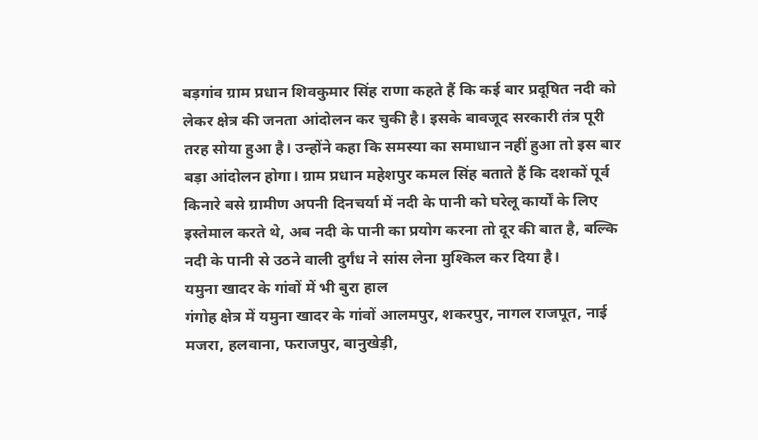बड़गांव ग्राम प्रधान शिवकुमार सिंह राणा कहते हैं कि कई बार प्रदूषित नदी को लेकर क्षेत्र की जनता आंदोलन कर चुकी है। इसके बावजूद सरकारी तंत्र पूरी तरह सोया हुआ है। उन्होंने कहा कि समस्या का समाधान नहीं हुआ तो इस बार बड़ा आंदोलन होगा। ग्राम प्रधान महेशपुर कमल सिंह बताते हैं कि दशकों पूर्व किनारे बसे ग्रामीण अपनी दिनचर्या में नदी के पानी को घरेलू कार्यों के लिए इस्तेमाल करते थे, अब नदी के पानी का प्रयोग करना तो दूर की बात है, बल्कि नदी के पानी से उठने वाली दुर्गंध ने सांस लेना मुश्किल कर दिया है।
यमुना खादर के गांवों में भी बुरा हाल
गंगोह क्षेत्र में यमुना खादर के गांवों आलमपुर, शकरपुर, नागल राजपूत, नाई मजरा, हलवाना, फराजपुर, बानुखेड़ी,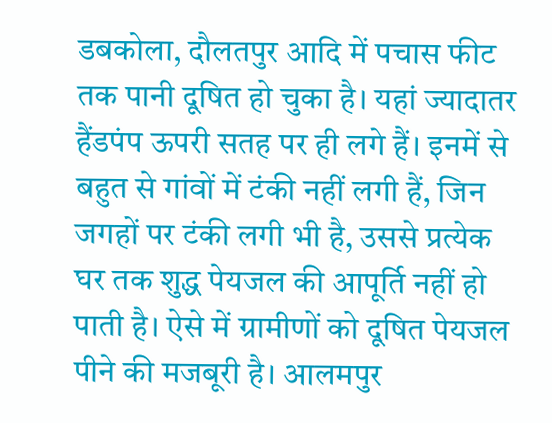डबकोला, दौलतपुर आदि में पचास फीट तक पानी दूषित हो चुका है। यहां ज्यादातर हैंडपंप ऊपरी सतह पर ही लगे हैं। इनमें से बहुत से गांवों में टंकी नहीं लगी हैं, जिन जगहों पर टंकी लगी भी है, उससे प्रत्येक घर तक शुद्ध पेयजल की आपूर्ति नहीं हो पाती है। ऐसे में ग्रामीणों को दूषित पेयजल पीने की मजबूरी है। आलमपुर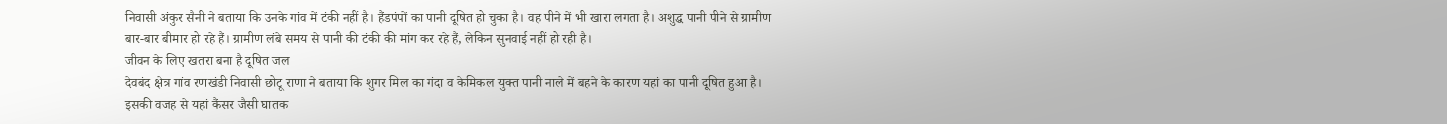निवासी अंकुर सैनी ने बताया कि उनके गांव में टंकी नहीं है। हैंडपंपों का पानी दूषित हो चुका है। वह पीने में भी खारा लगता है। अशुद्ध पानी पीने से ग्रामीण बार-बार बीमार हो रहे हैं। ग्रामीण लंबे समय से पानी की टंकी की मांग कर रहे हैं, लेकिन सुनवाई नहीं हो रही है।
जीवन के लिए खतरा बना है दूषित जल
देवबंद क्षेत्र गांव रणखंडी निवासी छोटू राणा ने बताया कि शुगर मिल का गंदा व केमिकल युक्त पानी नाले में बहने के कारण यहां का पानी दूषित हुआ है। इसकी वजह से यहां कैंसर जैसी घातक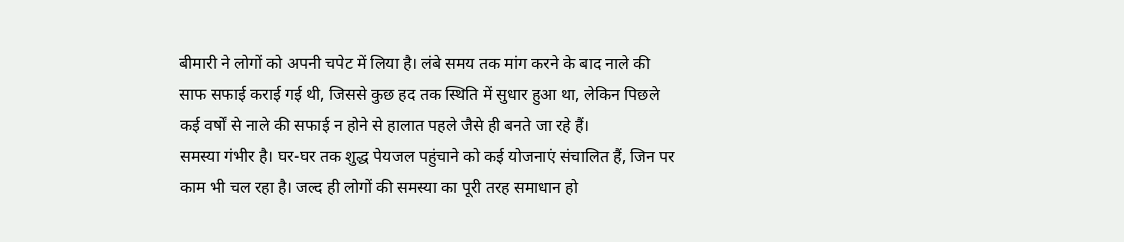बीमारी ने लोगों को अपनी चपेट में लिया है। लंबे समय तक मांग करने के बाद नाले की साफ सफाई कराई गई थी, जिससे कुछ हद तक स्थिति में सुधार हुआ था, लेकिन पिछले कई वर्षों से नाले की सफाई न होने से हालात पहले जैसे ही बनते जा रहे हैं।
समस्या गंभीर है। घर-घर तक शुद्ध पेयजल पहुंचाने को कई योजनाएं संचालित हैं, जिन पर काम भी चल रहा है। जल्द ही लोगों की समस्या का पूरी तरह समाधान हो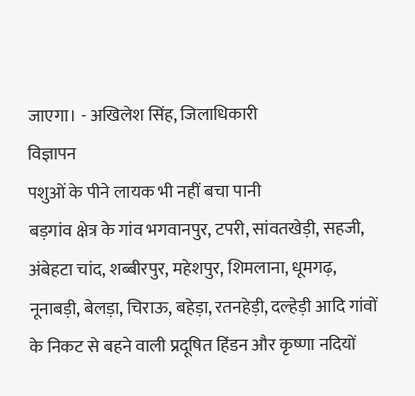जाएगा। - अखिलेश सिंह, जिलाधिकारी
विज्ञापन
पशुओं के पीने लायक भी नहीं बचा पानी
बड़गांव क्षेत्र के गांव भगवानपुर, टपरी, सांवतखेड़ी, सहजी, अंबेहटा चांद, शब्बीरपुर, महेशपुर, शिमलाना, धूमगढ़, नूनाबड़ी, बेलड़ा, चिराऊ, बहेड़ा, रतनहेड़ी, दल्हेड़ी आदि गांवों के निकट से बहने वाली प्रदूषित हिंडन और कृष्णा नदियों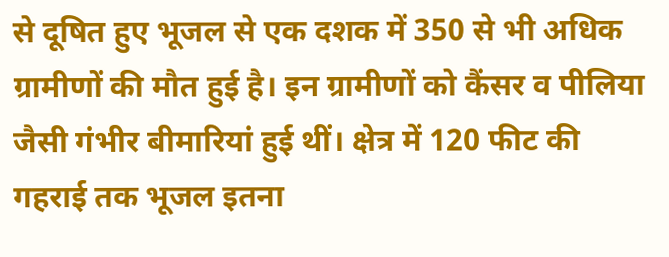से दूषित हुए भूजल से एक दशक में 350 से भी अधिक ग्रामीणों की मौत हुई है। इन ग्रामीणों को कैंसर व पीलिया जैसी गंभीर बीमारियां हुई थीं। क्षेत्र में 120 फीट की गहराई तक भूजल इतना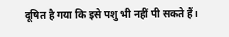दूषित है गया कि इसे पशु भी नहीं पी सकते हैं।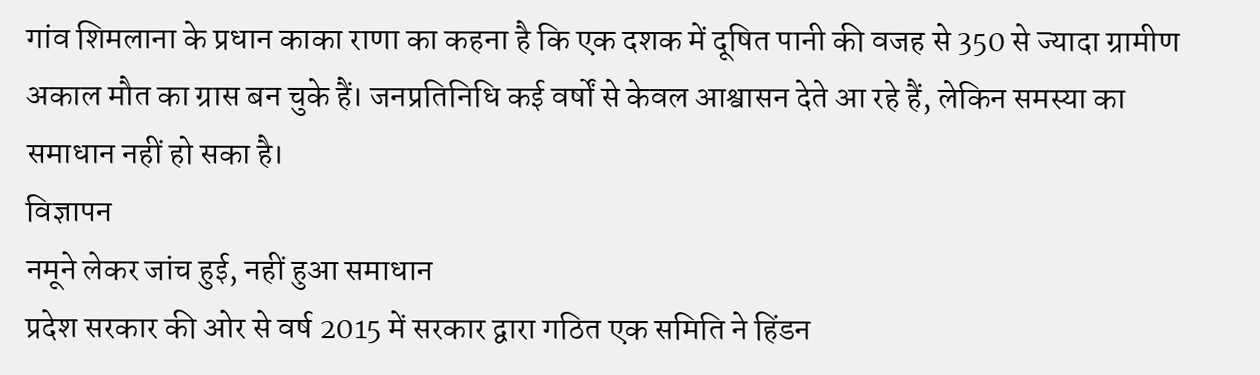गांव शिमलाना के प्रधान काका राणा का कहना है कि एक दशक में दूषित पानी की वजह से 350 से ज्यादा ग्रामीण अकाल मौत का ग्रास बन चुके हैं। जनप्रतिनिधि कई वर्षों से केवल आश्वासन देते आ रहे हैं, लेकिन समस्या का समाधान नहीं हो सका है।
विज्ञापन
नमूने लेकर जांच हुई, नहीं हुआ समाधान
प्रदेश सरकार की ओर से वर्ष 2015 में सरकार द्वारा गठित एक समिति ने हिंडन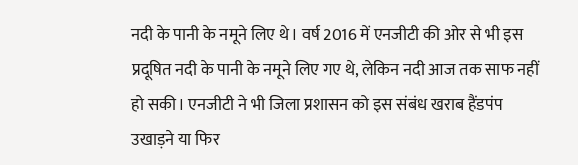नदी के पानी के नमूने लिए थे। वर्ष 2016 में एनजीटी की ओर से भी इस प्रदूषित नदी के पानी के नमूने लिए गए थे, लेकिन नदी आज तक साफ नहीं हो सकी। एनजीटी ने भी जिला प्रशासन को इस संबंध खराब हैंडपंप उखाड़ने या फिर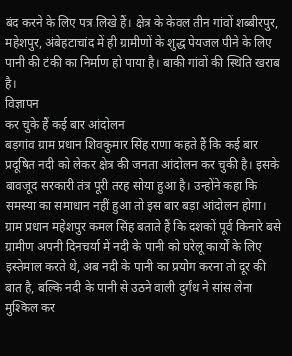बंद करने के लिए पत्र लिखे हैं। क्षेत्र के केवल तीन गांवों शब्बीरपुर, महेशपुर, अंबेहटाचांद में ही ग्रामीणों के शुद्ध पेयजल पीने के लिए पानी की टंकी का निर्माण हो पाया है। बाकी गांवों की स्थिति खराब है।
विज्ञापन
कर चुके हैं कई बार आंदोलन
बड़गांव ग्राम प्रधान शिवकुमार सिंह राणा कहते हैं कि कई बार प्रदूषित नदी को लेकर क्षेत्र की जनता आंदोलन कर चुकी है। इसके बावजूद सरकारी तंत्र पूरी तरह सोया हुआ है। उन्होंने कहा कि समस्या का समाधान नहीं हुआ तो इस बार बड़ा आंदोलन होगा। ग्राम प्रधान महेशपुर कमल सिंह बताते हैं कि दशकों पूर्व किनारे बसे ग्रामीण अपनी दिनचर्या में नदी के पानी को घरेलू कार्यों के लिए इस्तेमाल करते थे, अब नदी के पानी का प्रयोग करना तो दूर की बात है, बल्कि नदी के पानी से उठने वाली दुर्गंध ने सांस लेना मुश्किल कर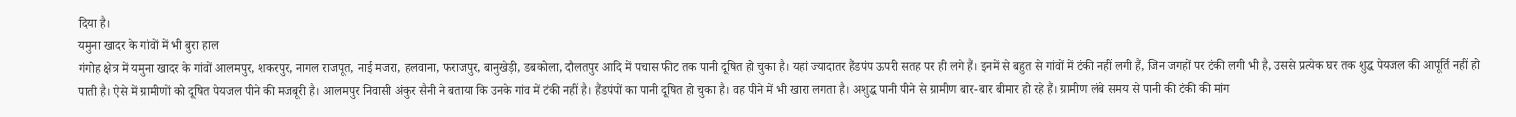दिया है।
यमुना खादर के गांवों में भी बुरा हाल
गंगोह क्षेत्र में यमुना खादर के गांवों आलमपुर, शकरपुर, नागल राजपूत, नाई मजरा, हलवाना, फराजपुर, बानुखेड़ी, डबकोला, दौलतपुर आदि में पचास फीट तक पानी दूषित हो चुका है। यहां ज्यादातर हैंडपंप ऊपरी सतह पर ही लगे हैं। इनमें से बहुत से गांवों में टंकी नहीं लगी हैं, जिन जगहों पर टंकी लगी भी है, उससे प्रत्येक घर तक शुद्ध पेयजल की आपूर्ति नहीं हो पाती है। ऐसे में ग्रामीणों को दूषित पेयजल पीने की मजबूरी है। आलमपुर निवासी अंकुर सैनी ने बताया कि उनके गांव में टंकी नहीं है। हैंडपंपों का पानी दूषित हो चुका है। वह पीने में भी खारा लगता है। अशुद्ध पानी पीने से ग्रामीण बार-बार बीमार हो रहे हैं। ग्रामीण लंबे समय से पानी की टंकी की मांग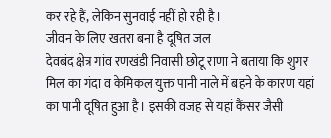कर रहे हैं, लेकिन सुनवाई नहीं हो रही है।
जीवन के लिए खतरा बना है दूषित जल
देवबंद क्षेत्र गांव रणखंडी निवासी छोटू राणा ने बताया कि शुगर मिल का गंदा व केमिकल युक्त पानी नाले में बहने के कारण यहां का पानी दूषित हुआ है। इसकी वजह से यहां कैंसर जैसी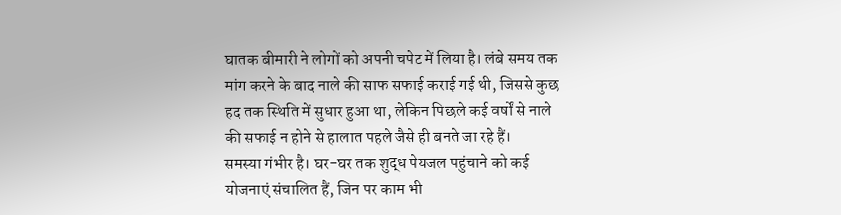घातक बीमारी ने लोगों को अपनी चपेट में लिया है। लंबे समय तक मांग करने के बाद नाले की साफ सफाई कराई गई थी, जिससे कुछ हद तक स्थिति में सुधार हुआ था, लेकिन पिछले कई वर्षों से नाले की सफाई न होने से हालात पहले जैसे ही बनते जा रहे हैं।
समस्या गंभीर है। घर-घर तक शुद्ध पेयजल पहुंचाने को कई योजनाएं संचालित हैं, जिन पर काम भी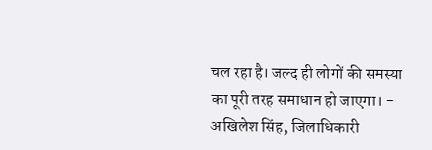चल रहा है। जल्द ही लोगों की समस्या का पूरी तरह समाधान हो जाएगा। - अखिलेश सिंह, जिलाधिकारी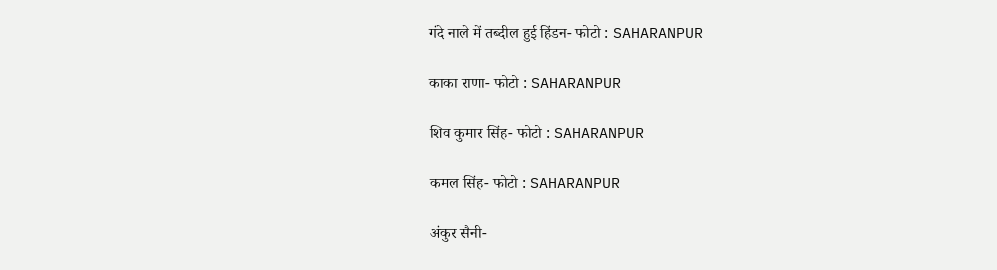गंदे नाले में तब्दील हुई हिंडन- फोटो : SAHARANPUR

काका राणा- फोटो : SAHARANPUR

शिव कुमार सिंह- फोटो : SAHARANPUR

कमल सिंह- फोटो : SAHARANPUR

अंकुर सैनी-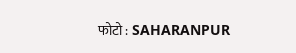फोटो : SAHARANPUR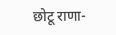छोटू राणा-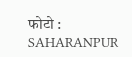फोटो : SAHARANPUR